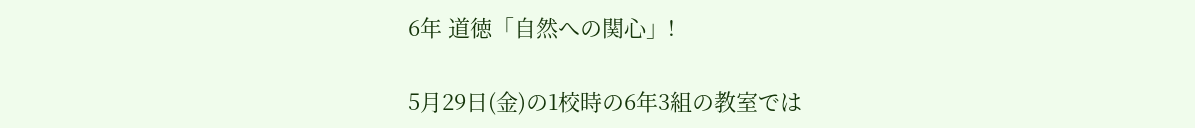6年 道徳「自然への関心」!

5月29日(金)の1校時の6年3組の教室では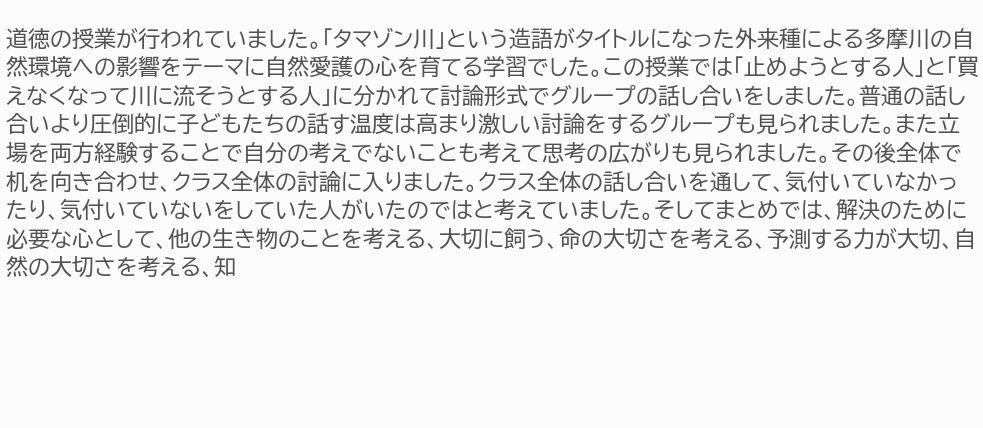道徳の授業が行われていました。「タマゾン川」という造語がタイトルになった外来種による多摩川の自然環境への影響をテーマに自然愛護の心を育てる学習でした。この授業では「止めようとする人」と「買えなくなって川に流そうとする人」に分かれて討論形式でグループの話し合いをしました。普通の話し合いより圧倒的に子どもたちの話す温度は高まり激しい討論をするグループも見られました。また立場を両方経験することで自分の考えでないことも考えて思考の広がりも見られました。その後全体で机を向き合わせ、クラス全体の討論に入りました。クラス全体の話し合いを通して、気付いていなかったり、気付いていないをしていた人がいたのではと考えていました。そしてまとめでは、解決のために必要な心として、他の生き物のことを考える、大切に飼う、命の大切さを考える、予測する力が大切、自然の大切さを考える、知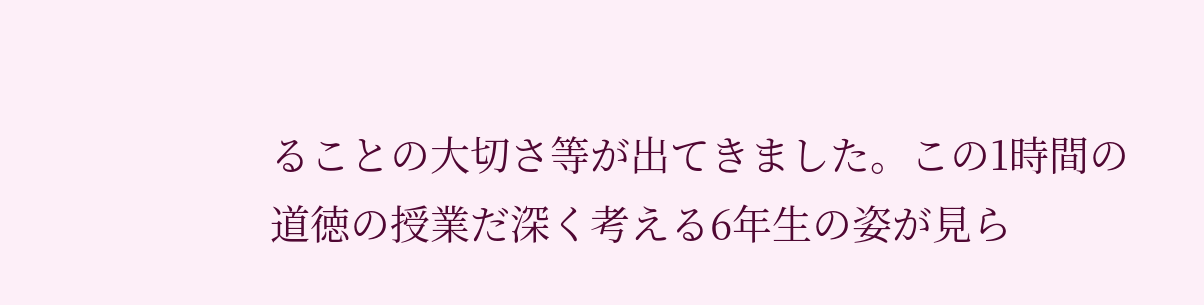ることの大切さ等が出てきました。この1時間の道徳の授業だ深く考える6年生の姿が見ら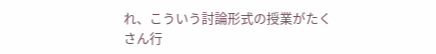れ、こういう討論形式の授業がたくさん行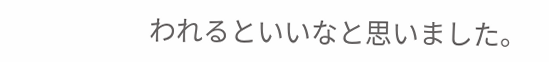われるといいなと思いました。